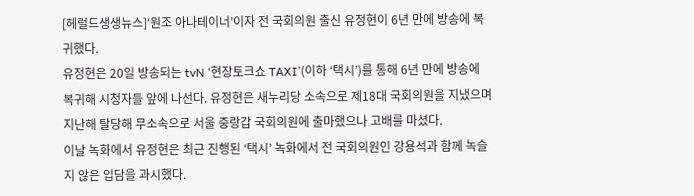[헤럴드생생뉴스]‘원조 아나테이너’이자 전 국회의원 출신 유정현이 6년 만에 방송에 복귀했다.
유정현은 20일 방송되는 tvN ‘현장토크쇼 TAXI’(이하 ‘택시’)를 통해 6년 만에 방송에 복귀해 시청자들 앞에 나선다. 유정현은 새누리당 소속으로 제18대 국회의원을 지냈으며 지난해 탈당해 무소속으로 서울 중랑갑 국회의원에 출마했으나 고배를 마셨다.
이날 녹화에서 유정현은 최근 진행된 ‘택시’ 녹화에서 전 국회의원인 강용석과 함께 녹슬지 않은 입담을 과시했다.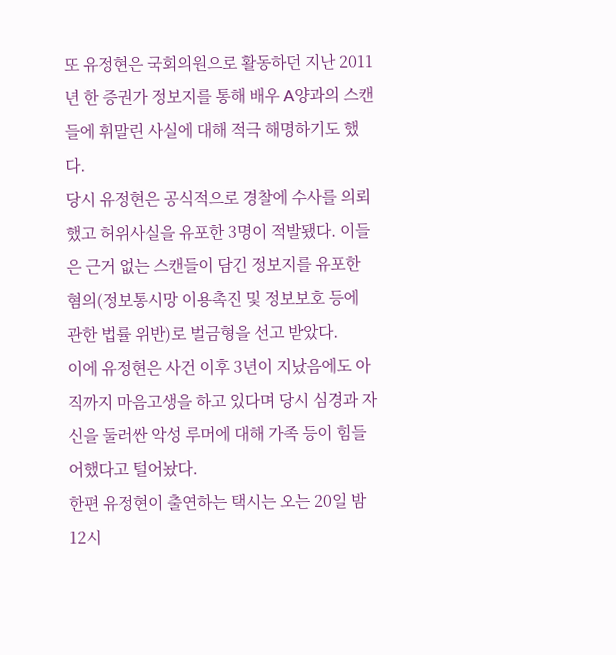또 유정현은 국회의원으로 활동하던 지난 2011년 한 증권가 정보지를 통해 배우 A양과의 스캔들에 휘말린 사실에 대해 적극 해명하기도 했다.
당시 유정현은 공식적으로 경찰에 수사를 의뢰했고 허위사실을 유포한 3명이 적발됐다. 이들은 근거 없는 스캔들이 담긴 정보지를 유포한 혐의(정보통시망 이용촉진 및 정보보호 등에 관한 법률 위반)로 벌금형을 선고 받았다.
이에 유정현은 사건 이후 3년이 지났음에도 아직까지 마음고생을 하고 있다며 당시 심경과 자신을 둘러싼 악성 루머에 대해 가족 등이 힘들어했다고 털어놨다.
한편 유정현이 출연하는 택시는 오는 20일 밤 12시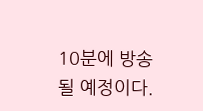10분에 방송될 예정이다.